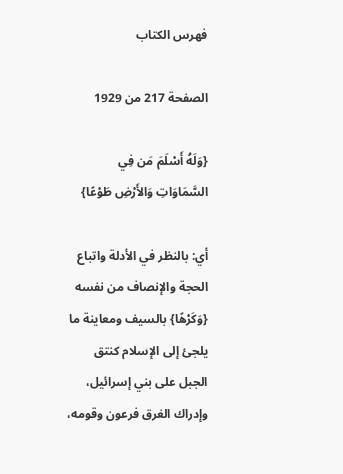فهرس الكتاب

الصفحة 217 من 1929

{وَلَهُ أَسْلَمَ مَن فِي السَّمَاوَاتِ وَالأَرْضِ طَوْعًا}

أي: بالنظر في الأدلة واتباع الحجة والإنصاف من نفسه {وَكَرْهًا} بالسيف ومعاينة ما يلجئ إلى الإسلام كنتق الجبل على بني إسرائيل، وإدراك الغرق فرعون وقومه،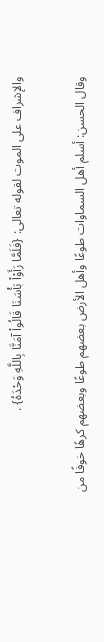والإشراف على الموت لقوله تعالى: {فَلَمَّا رَأَوْاْ بَأْسَنَا قَالُواْ آمَنَّا بِاللَّهِ وَحْدَهُ} .

وقال الحسن: أسلم أهل السماوات طوعًا وأهل الأرض بعضهم طوعًا وبعضهم كرهًا خوفًا من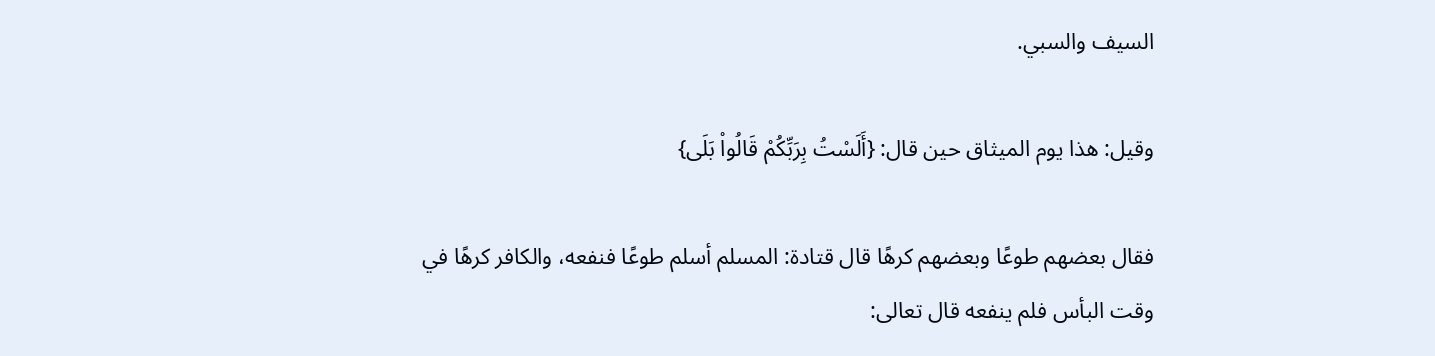السيف والسبي.

وقيل: هذا يوم الميثاق حين قال: {أَلَسْتُ بِرَبِّكُمْ قَالُواْ بَلَى}

فقال بعضهم طوعًا وبعضهم كرهًا قال قتادة: المسلم أسلم طوعًا فنفعه، والكافر كرهًا في وقت البأس فلم ينفعه قال تعالى: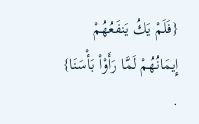{فَلَمْ يَكُ يَنفَعُهُمْ إِيمَانُهُمْ لَمَّا رَأَوْاْ بَأْسَنَا} .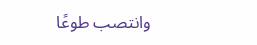وانتصب طوعًا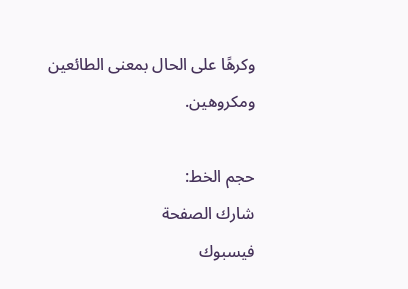وكرهًا على الحال بمعنى الطائعين ومكروهين.

حجم الخط:
شارك الصفحة
فيسبوك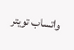واتساب تويتر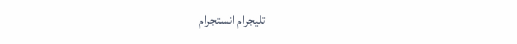تليجرام انستجرام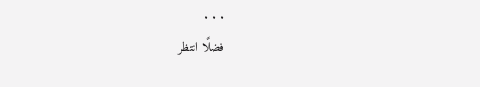. . .
فضلًا انتظر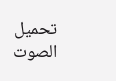تحميل الصوت